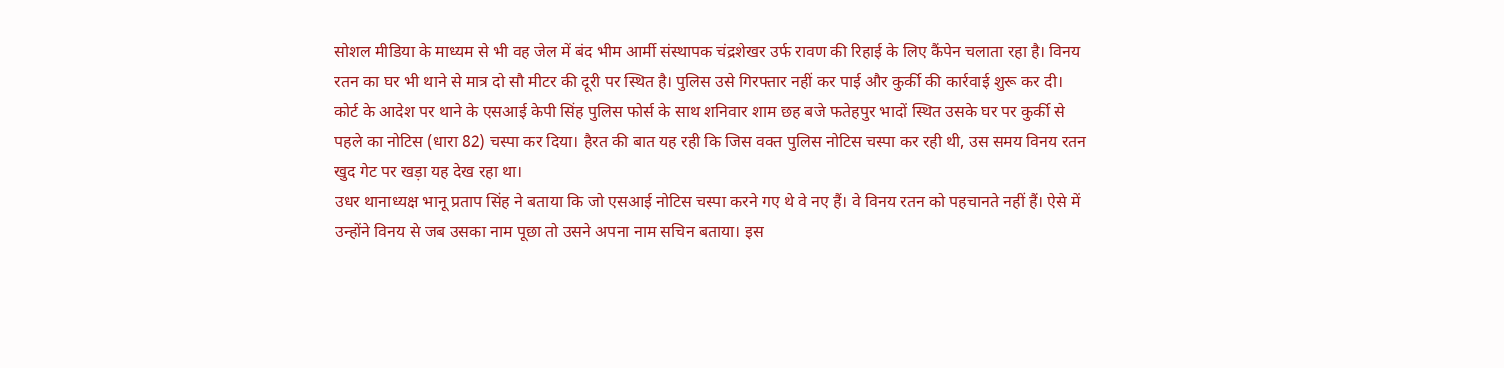सोशल मीडिया के माध्यम से भी वह जेल में बंद भीम आर्मी संस्थापक चंद्रशेखर उर्फ रावण की रिहाई के लिए कैंपेन चलाता रहा है। विनय रतन का घर भी थाने से मात्र दो सौ मीटर की दूरी पर स्थित है। पुलिस उसे गिरफ्तार नहीं कर पाई और कुर्की की कार्रवाई शुरू कर दी।
कोर्ट के आदेश पर थाने के एसआई केपी सिंह पुलिस फोर्स के साथ शनिवार शाम छह बजे फतेहपुर भादों स्थित उसके घर पर कुर्की से पहले का नोटिस (धारा 82) चस्पा कर दिया। हैरत की बात यह रही कि जिस वक्त पुलिस नोटिस चस्पा कर रही थी, उस समय विनय रतन खुद गेट पर खड़ा यह देख रहा था।
उधर थानाध्यक्ष भानू प्रताप सिंह ने बताया कि जो एसआई नोटिस चस्पा करने गए थे वे नए हैं। वे विनय रतन को पहचानते नहीं हैं। ऐसे में उन्होंने विनय से जब उसका नाम पूछा तो उसने अपना नाम सचिन बताया। इस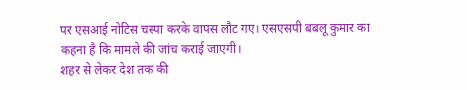पर एसआई नोटिस चस्पा करके वापस लौट गए। एसएसपी बबलू कुमार का कहना है कि मामले की जांच कराई जाएगी।
शहर से लेकर देश तक की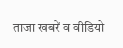ताजा खबरें व वीडियो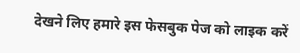देखने लिए हमारे इस फेसबुक पेज को लाइक करें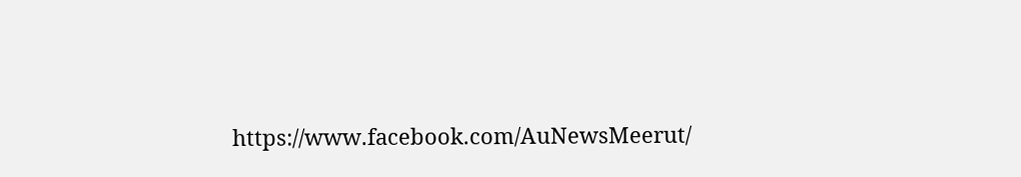https://www.facebook.com/AuNewsMeerut/